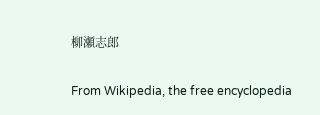柳瀬志郎

From Wikipedia, the free encyclopedia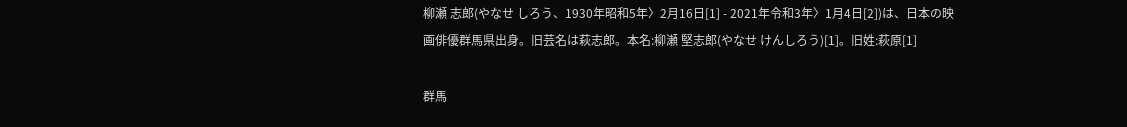柳瀬 志郎(やなせ しろう、1930年昭和5年〉2月16日[1] - 2021年令和3年〉1月4日[2])は、日本の映画俳優群馬県出身。旧芸名は萩志郎。本名:柳瀬 堅志郎(やなせ けんしろう)[1]。旧姓:萩原[1]

群馬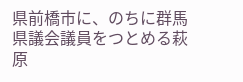県前橋市に、のちに群馬県議会議員をつとめる萩原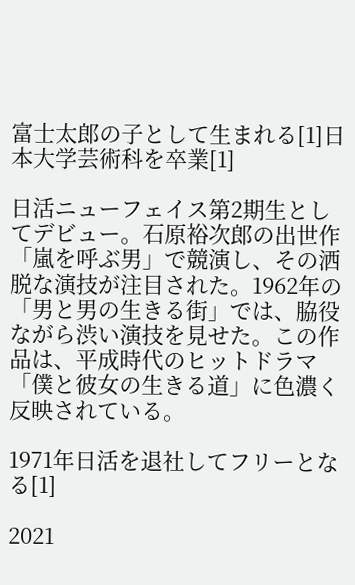富士太郎の子として生まれる[1]日本大学芸術科を卒業[1]

日活ニューフェイス第2期生としてデビュー。石原裕次郎の出世作「嵐を呼ぶ男」で競演し、その洒脱な演技が注目された。1962年の「男と男の生きる街」では、脇役ながら渋い演技を見せた。この作品は、平成時代のヒットドラマ「僕と彼女の生きる道」に色濃く反映されている。

1971年日活を退社してフリーとなる[1]

2021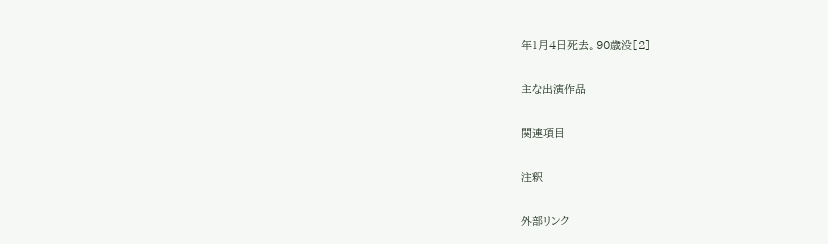年1月4日死去。90歳没[2]

主な出演作品

関連項目

注釈

外部リンク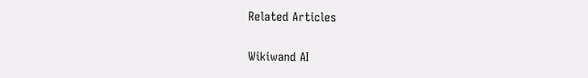Related Articles

Wikiwand AI